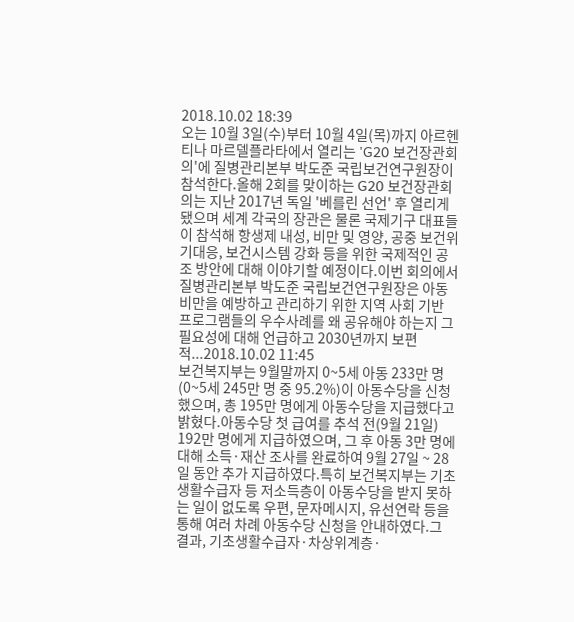2018.10.02 18:39
오는 10월 3일(수)부터 10월 4일(목)까지 아르헨티나 마르델플라타에서 열리는 'G20 보건장관회의'에 질병관리본부 박도준 국립보건연구원장이 참석한다.올해 2회를 맞이하는 G20 보건장관회의는 지난 2017년 독일 '베를린 선언' 후 열리게 됐으며 세계 각국의 장관은 물론 국제기구 대표들이 참석해 항생제 내성, 비만 및 영양, 공중 보건위기대응, 보건시스템 강화 등을 위한 국제적인 공조 방안에 대해 이야기할 예정이다.이번 회의에서 질병관리본부 박도준 국립보건연구원장은 아동 비만을 예방하고 관리하기 위한 지역 사회 기반 프로그램들의 우수사례를 왜 공유해야 하는지 그 필요성에 대해 언급하고 2030년까지 보편적...2018.10.02 11:45
보건복지부는 9월말까지 0~5세 아동 233만 명(0~5세 245만 명 중 95.2%)이 아동수당을 신청했으며, 총 195만 명에게 아동수당을 지급했다고 밝혔다.아동수당 첫 급여를 추석 전(9월 21일) 192만 명에게 지급하였으며, 그 후 아동 3만 명에 대해 소득·재산 조사를 완료하여 9월 27일 ~ 28일 동안 추가 지급하였다.특히 보건복지부는 기초생활수급자 등 저소득층이 아동수당을 받지 못하는 일이 없도록 우편, 문자메시지, 유선연락 등을 통해 여러 차례 아동수당 신청을 안내하였다.그 결과, 기초생활수급자·차상위계층·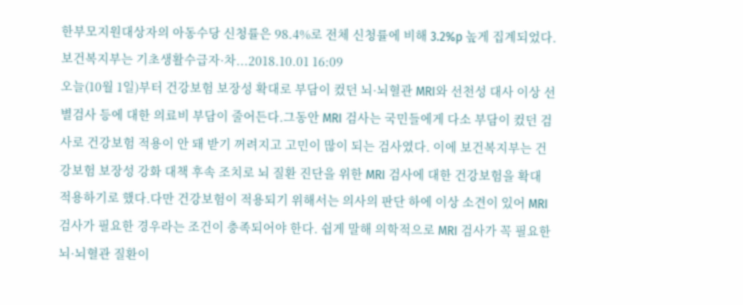한부모지원대상자의 아동수당 신청률은 98.4%로 전체 신청률에 비해 3.2%p 높게 집계되었다.보건복지부는 기초생활수급자·차...2018.10.01 16:09
오늘(10월 1일)부터 건강보험 보장성 확대로 부담이 컸던 뇌·뇌혈관 MRI와 선천성 대사 이상 선별검사 등에 대한 의료비 부담이 줄어든다.그동안 MRI 검사는 국민들에게 다소 부담이 컸던 검사로 건강보험 적용이 안 돼 받기 꺼려지고 고민이 많이 되는 검사였다. 이에 보건복지부는 건강보험 보장성 강화 대책 후속 조치로 뇌 질환 진단을 위한 MRI 검사에 대한 건강보험을 확대 적용하기로 했다.다만 건강보험이 적용되기 위해서는 의사의 판단 하에 이상 소견이 있어 MRI 검사가 필요한 경우라는 조건이 충족되어야 한다. 쉽게 말해 의학적으로 MRI 검사가 꼭 필요한 뇌·뇌혈관 질환이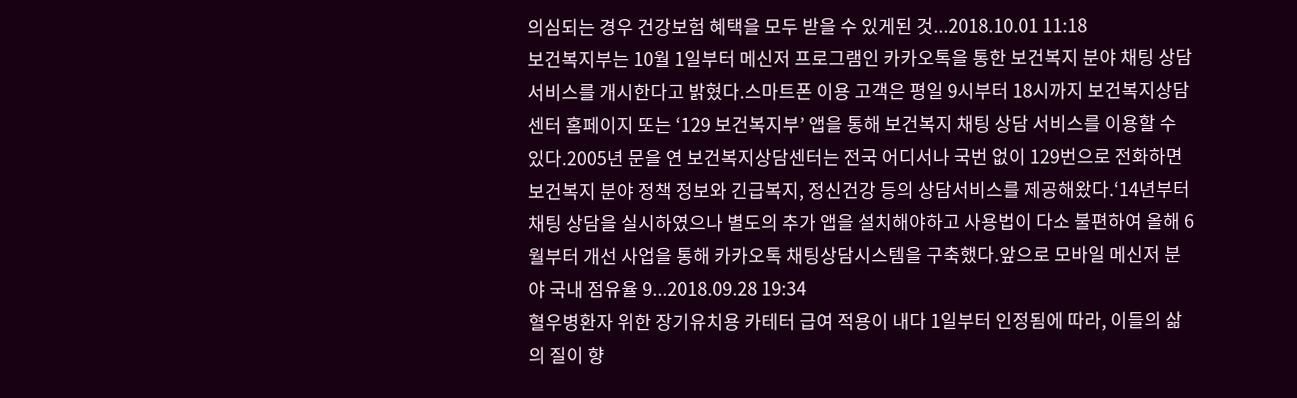의심되는 경우 건강보험 혜택을 모두 받을 수 있게된 것...2018.10.01 11:18
보건복지부는 10월 1일부터 메신저 프로그램인 카카오톡을 통한 보건복지 분야 채팅 상담서비스를 개시한다고 밝혔다.스마트폰 이용 고객은 평일 9시부터 18시까지 보건복지상담센터 홈페이지 또는 ‘129 보건복지부’ 앱을 통해 보건복지 채팅 상담 서비스를 이용할 수 있다.2005년 문을 연 보건복지상담센터는 전국 어디서나 국번 없이 129번으로 전화하면 보건복지 분야 정책 정보와 긴급복지, 정신건강 등의 상담서비스를 제공해왔다.‘14년부터 채팅 상담을 실시하였으나 별도의 추가 앱을 설치해야하고 사용법이 다소 불편하여 올해 6월부터 개선 사업을 통해 카카오톡 채팅상담시스템을 구축했다.앞으로 모바일 메신저 분야 국내 점유율 9...2018.09.28 19:34
혈우병환자 위한 장기유치용 카테터 급여 적용이 내다 1일부터 인정됨에 따라, 이들의 삶의 질이 향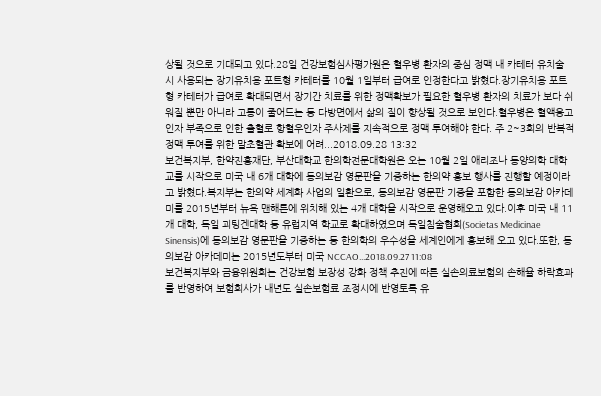상될 것으로 기대되고 있다.28일 건강보험심사평가원은 혈우병 환자의 중심 정맥 내 카테터 유치술 시 사용되는 장기유치용 포트형 카테터를 10월 1일부터 급여로 인정한다고 밝혔다.장기유치용 포트형 카테터가 급여로 확대되면서 장기간 치료를 위한 정맥확보가 필요한 혈우병 환자의 치료가 보다 쉬워질 뿐만 아니라 고통이 줄어드는 등 다방면에서 삶의 질이 향상될 것으로 보인다.혈우병은 혈액응고인자 부족으로 인한 출혈로 항혈우인자 주사제를 지속적으로 정맥 투여해야 한다. 주 2~3회의 반복적 정맥 투여를 위한 말초혈관 확보에 어려...2018.09.28 13:32
보건복지부, 한약진흥재단, 부산대학교 한의학전문대학원은 오는 10월 2일 애리조나 동양의학 대학교를 시작으로 미국 내 6개 대학에 동의보감 영문판을 기증하는 한의약 홍보 행사를 진행할 예정이라고 밝혔다.복지부는 한의약 세계화 사업의 일환으로, 동의보감 영문판 기증을 포함한 동의보감 아카데미를 2015년부터 뉴욕 맨해튼에 위치해 있는 4개 대학을 시작으로 운영해오고 있다.이후 미국 내 11개 대학, 독일 괴팅겐대학 등 유럽지역 학교로 확대하였으며 독일침술협회(Societas Medicinae Sinensis)에 동의보감 영문판을 기증하는 등 한의학의 우수성을 세계인에게 홍보해 오고 있다.또한, 동의보감 아카데미는 2015년도부터 미국 NCCAO...2018.09.27 11:08
보건복지부와 금융위원회는 건강보험 보장성 강화 정책 추진에 따른 실손의료보험의 손해율 하락효과를 반영하여 보험회사가 내년도 실손보험료 조정시에 반영토록 유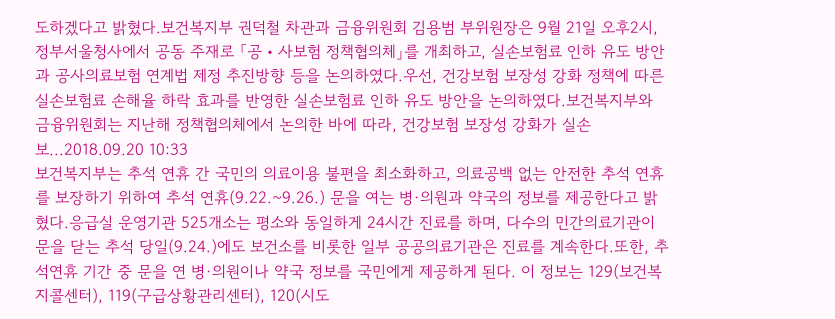도하겠다고 밝혔다.보건복지부 권덕철 차관과 금융위원회 김용범 부위원장은 9월 21일 오후2시, 정부서울청사에서 공동 주재로 「공‧사보험 정책협의체」를 개최하고, 실손보험료 인하 유도 방안과 공사의료보험 연계법 제정 추진방향 등을 논의하였다.우선, 건강보험 보장성 강화 정책에 따른 실손보험료 손해율 하락 효과를 반영한 실손보험료 인하 유도 방안을 논의하였다.보건복지부와 금융위원회는 지난해 정책협의체에서 논의한 바에 따라, 건강보험 보장성 강화가 실손보...2018.09.20 10:33
보건복지부는 추석 연휴 간 국민의 의료이용 불편을 최소화하고, 의료공백 없는 안전한 추석 연휴를 보장하기 위하여 추석 연휴(9.22.~9.26.) 문을 여는 병·의원과 약국의 정보를 제공한다고 밝혔다.응급실 운영기관 525개소는 평소와 동일하게 24시간 진료를 하며, 다수의 민간의료기관이 문을 닫는 추석 당일(9.24.)에도 보건소를 비롯한 일부 공공의료기관은 진료를 계속한다.또한, 추석연휴 기간 중 문을 연 병·의원이나 약국 정보를 국민에게 제공하게 된다. 이 정보는 129(보건복지콜센터), 119(구급상황관리센터), 120(시도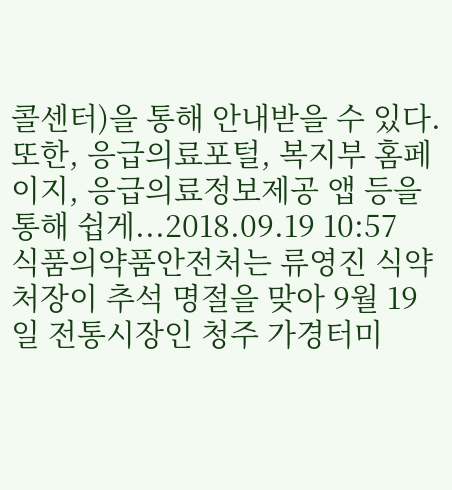콜센터)을 통해 안내받을 수 있다. 또한, 응급의료포털, 복지부 홈페이지, 응급의료정보제공 앱 등을 통해 쉽게...2018.09.19 10:57
식품의약품안전처는 류영진 식약처장이 추석 명절을 맞아 9월 19일 전통시장인 청주 가경터미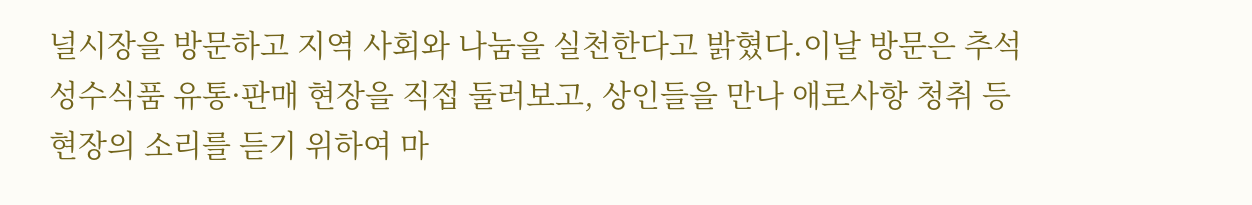널시장을 방문하고 지역 사회와 나눔을 실천한다고 밝혔다.이날 방문은 추석 성수식품 유통·판매 현장을 직접 둘러보고, 상인들을 만나 애로사항 청취 등 현장의 소리를 듣기 위하여 마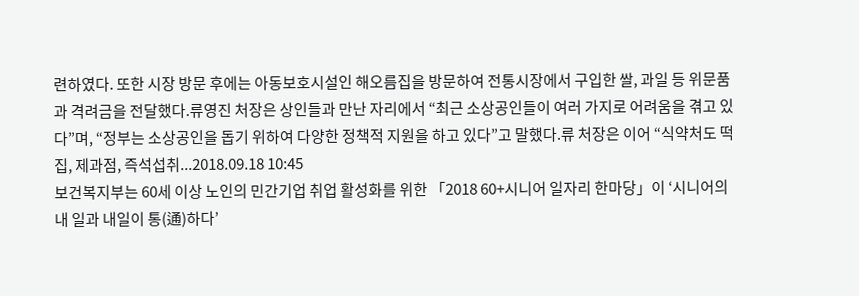련하였다. 또한 시장 방문 후에는 아동보호시설인 해오름집을 방문하여 전통시장에서 구입한 쌀, 과일 등 위문품과 격려금을 전달했다.류영진 처장은 상인들과 만난 자리에서 “최근 소상공인들이 여러 가지로 어려움을 겪고 있다”며, “정부는 소상공인을 돕기 위하여 다양한 정책적 지원을 하고 있다”고 말했다.류 처장은 이어 “식약처도 떡집, 제과점, 즉석섭취...2018.09.18 10:45
보건복지부는 60세 이상 노인의 민간기업 취업 활성화를 위한 「2018 60+시니어 일자리 한마당」이 ‘시니어의 내 일과 내일이 통(通)하다’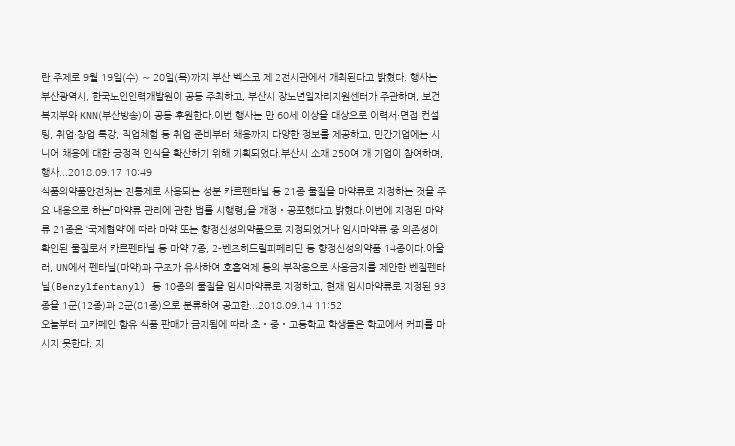란 주제로 9월 19일(수) ∼ 20일(목)까지 부산 벡스코 제 2전시관에서 개최된다고 밝혔다. 행사는 부산광역시, 한국노인인력개발원이 공동 주최하고, 부산시 장노년일자리지원센터가 주관하며, 보건복지부와 KNN(부산방송)이 공동 후원한다.이번 행사는 만 60세 이상을 대상으로 이력서·면접 컨설팅, 취업·창업 특강, 직업체험 등 취업 준비부터 채용까지 다양한 정보를 제공하고, 민간기업에는 시니어 채용에 대한 긍정적 인식을 확산하기 위해 기획되었다.부산시 소재 250여 개 기업이 참여하며, 행사...2018.09.17 10:49
식품의약품안전처는 진통제로 사용되는 성분 카르펜타닐 등 21종 물질을 마약류로 지정하는 것을 주요 내용으로 하는「마약류 관리에 관한 법률 시행령」을 개정‧공포했다고 밝혔다.이번에 지정된 마약류 21종은 ‘국제협약’에 따라 마약 또는 향정신성의약품으로 지정되었거나 임시마약류 중 의존성이 확인된 물질로서 카르펜타닐 등 마약 7종, 2-벤즈히드릴피페리딘 등 향정신성의약품 14종이다.아울러, UN에서 펜타닐(마약)과 구조가 유사하여 호흡억제 등의 부작용으로 사용금지를 제안한 벤질펜타닐(Benzylfentanyl) 등 10종의 물질을 임시마약류로 지정하고, 현재 임시마약류로 지정된 93종을 1군(12종)과 2군(81종)으로 분류하여 공고한...2018.09.14 11:52
오늘부터 고카페인 함유 식품 판매가 금지됨에 따라 초‧중‧고등학교 학생들은 학교에서 커피를 마시지 못한다. 지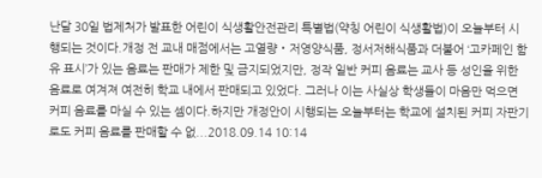난달 30일 법제처가 발표한 어린이 식생활안전관리 특별법(약칭 어린이 식생활법)이 오늘부터 시행되는 것이다.개정 전 교내 매점에서는 고열량‧저영양식품, 정서저해식품과 더불어 ‘고카페인 함유 표시’가 있는 음료는 판매가 제한 및 금지되었지만, 정작 일반 커피 음료는 교사 등 성인을 위한 음료로 여겨져 여전히 학교 내에서 판매되고 있었다. 그러나 이는 사실상 학생들이 마음만 먹으면 커피 음료를 마실 수 있는 셈이다.하지만 개정안이 시행되는 오늘부터는 학교에 설치된 커피 자판기로도 커피 음료를 판매할 수 없...2018.09.14 10:14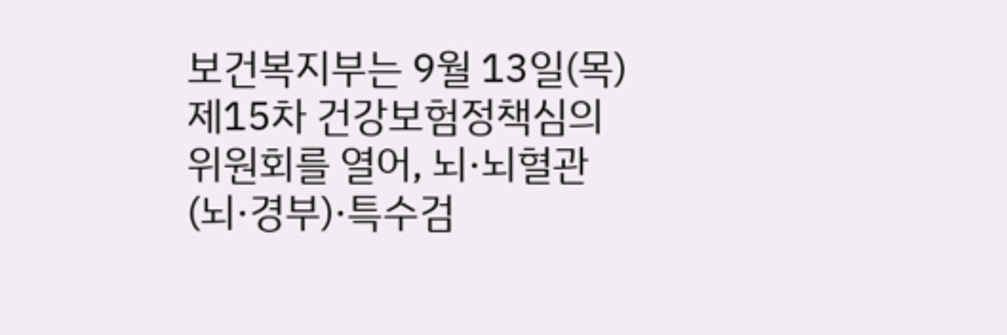보건복지부는 9월 13일(목) 제15차 건강보험정책심의위원회를 열어, 뇌·뇌혈관(뇌·경부)·특수검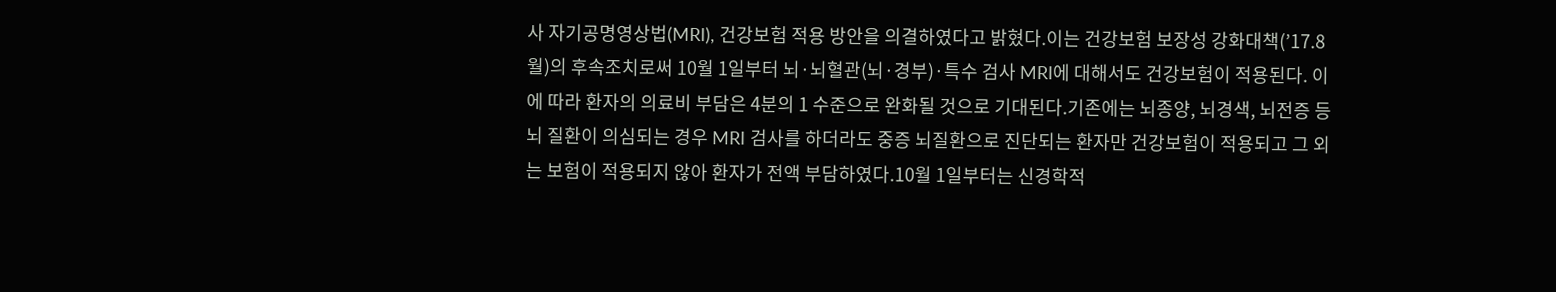사 자기공명영상법(MRI), 건강보험 적용 방안을 의결하였다고 밝혔다.이는 건강보험 보장성 강화대책(’17.8월)의 후속조치로써 10월 1일부터 뇌·뇌혈관(뇌·경부)·특수 검사 MRI에 대해서도 건강보험이 적용된다. 이에 따라 환자의 의료비 부담은 4분의 1 수준으로 완화될 것으로 기대된다.기존에는 뇌종양, 뇌경색, 뇌전증 등 뇌 질환이 의심되는 경우 MRI 검사를 하더라도 중증 뇌질환으로 진단되는 환자만 건강보험이 적용되고 그 외는 보험이 적용되지 않아 환자가 전액 부담하였다.10월 1일부터는 신경학적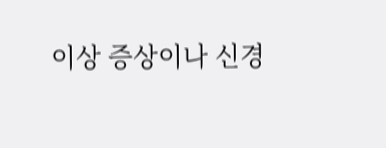이상 증상이나 신경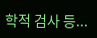학적 검사 등...